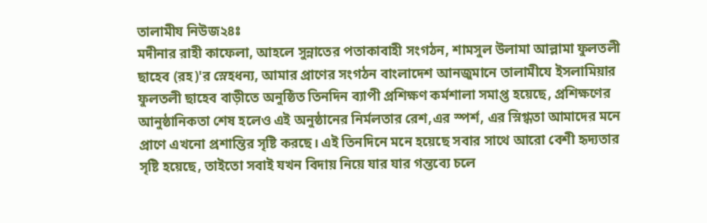তালামীয নিউজ২৪ঃ
মদীনার রাহী কাফেলা, আহলে সুন্নাতের পতাকাবাহী সংগঠন, শামসুল উলামা আল্লামা ফুলতলী ছাহেব (রহ)'র স্নেহধন্য, আমার প্রাণের সংগঠন বাংলাদেশ আনজুমানে তালামীযে ইসলামিয়ার ফুলতলী ছাহেব বাড়ীতে অনুষ্ঠিত তিনদিন ব্যাপী প্রশিক্ষণ কর্মশালা সমাপ্ত হয়েছে, প্রশিক্ষণের আনুষ্ঠানিকতা শেষ হলেও এই অনুষ্ঠানের নির্মলতার রেশ,এর স্পর্শ, এর স্নিগ্ধতা আমাদের মনে প্রাণে এখনো প্রশান্তির সৃষ্টি করছে। এই তিনদিনে মনে হয়েছে সবার সাথে আরো বেশী হৃদ্যতার সৃষ্টি হয়েছে, তাইতো সবাই যখন বিদায় নিয়ে যার যার গন্তব্যে চলে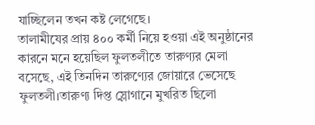যাচ্ছিলেন তখন কষ্ট লেগেছে।
তালামীযের প্রায় ৪০০ কর্মী নিয়ে হওয়া এই অনুষ্ঠানের কারনে মনে হয়েছিল ফুলতলীতে তারুণ্যর মেলা বসেছে, এই তিনদিন তারুণ্যের জোয়ারে ভেসেছে ফুলতলী।তারুণ্য দিপ্ত স্লোগানে মুখরিত ছিলো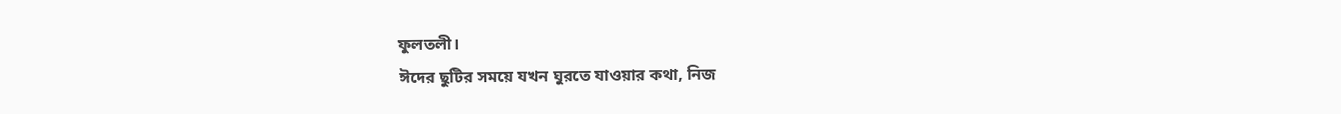ফুলতলী।
ঈদের ছুটির সময়ে যখন ঘুরতে যাওয়ার কথা, নিজ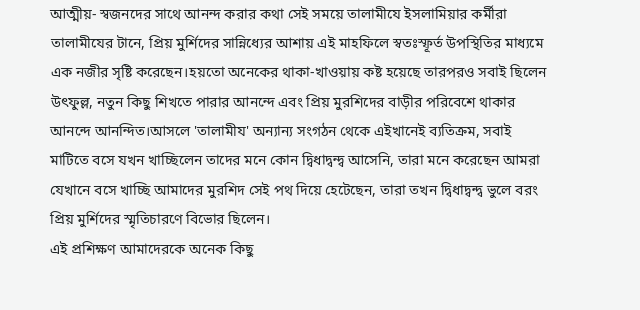আত্মীয়- স্বজনদের সাথে আনন্দ করার কথা সেই সময়ে তালামীযে ইসলামিয়ার কর্মীরা তালামীযের টানে, প্রিয় মুর্শিদের সান্নিধ্যের আশায় এই মাহফিলে স্বতঃস্ফূর্ত উপস্থিতির মাধ্যমে এক নজীর সৃষ্টি করেছেন।হয়তো অনেকের থাকা-খাওয়ায় কষ্ট হয়েছে তারপরও সবাই ছিলেন উৎফুল্ল, নতুন কিছু শিখতে পারার আনন্দে এবং প্রিয় মুরশিদের বাড়ীর পরিবেশে থাকার আনন্দে আনন্দিত।আসলে 'তালামীয' অন্যান্য সংগঠন থেকে এইখানেই ব্যতিক্রম, সবাই মাটিতে বসে যখন খাচ্ছিলেন তাদের মনে কোন দ্বিধাদ্বন্দ্ব আসেনি, তারা মনে করেছেন আমরা যেখানে বসে খাচ্ছি আমাদের মুরশিদ সেই পথ দিয়ে হেটেছেন, তারা তখন দ্বিধাদ্বন্দ্ব ভুলে বরং প্রিয় মুর্শিদের স্মৃতিচারণে বিভোর ছিলেন।
এই প্রশিক্ষণ আমাদেরকে অনেক কিছু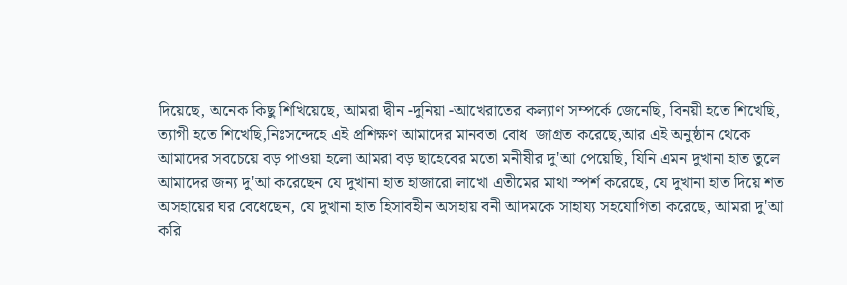দিয়েছে, অনেক কিছু শিখিয়েছে, আমরা দ্বীন -দুনিয়া -আখেরাতের কল্যাণ সম্পর্কে জেনেছি, বিনয়ী হতে শিখেছি, ত্যাগী হতে শিখেছি,নিঃসন্দেহে এই প্রশিক্ষণ আমাদের মানবতা বোধ  জাগ্রত করেছে,আর এই অনুষ্ঠান থেকে আমাদের সবচেয়ে বড় পাওয়া হলো আমরা বড় ছাহেবের মতো মনীষীর দু'আ পেয়েছি, যিনি এমন দুখানা হাত তুলে আমাদের জন্য দু'আ করেছেন যে দুখানা হাত হাজারো লাখো এতীমের মাথা স্পর্শ করেছে, যে দুখানা হাত দিয়ে শত অসহায়ের ঘর বেধেছেন, যে দুখানা হাত হিসাবহীন অসহায় বনী আদমকে সাহায্য সহযোগিতা করেছে, আমরা দু'আ করি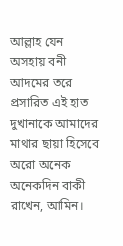আল্লাহ যেন অসহায় বনী আদমের তরে প্রসারিত এই হাত দুখানাকে আমাদের মাথার ছায়া হিসেবে অরো অনেক অনেকদিন বাকী রাখেন, আমিন।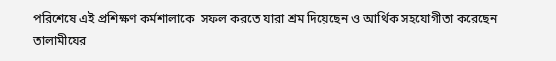পরিশেষে এই প্রশিক্ষণ কর্মশালাকে  সফল করতে যারা শ্রম দিয়েছেন ও আর্থিক সহযোগীতা করেছেন তালামীযের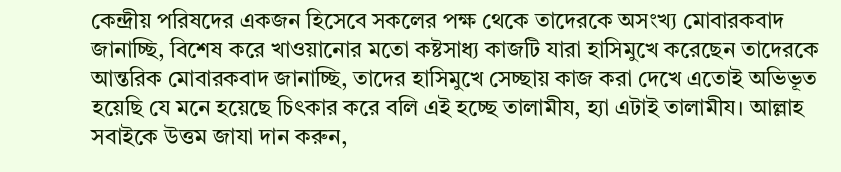কেন্দ্রীয় পরিষদের একজন হিসেবে সকলের পক্ষ থেকে তাদেরকে অসংখ্য মোবারকবাদ জানাচ্ছি, বিশেষ করে খাওয়ানোর মতো কষ্টসাধ্য কাজটি যারা হাসিমুখে করেছেন তাদেরকে আন্তরিক মোবারকবাদ জানাচ্ছি, তাদের হাসিমুখে সেচ্ছায় কাজ করা দেখে এতোই অভিভূত হয়েছি যে মনে হয়েছে চিৎকার করে বলি এই হচ্ছে তালামীয, হ্যা এটাই তালামীয। আল্লাহ সবাইকে উত্তম জাযা দান করুন,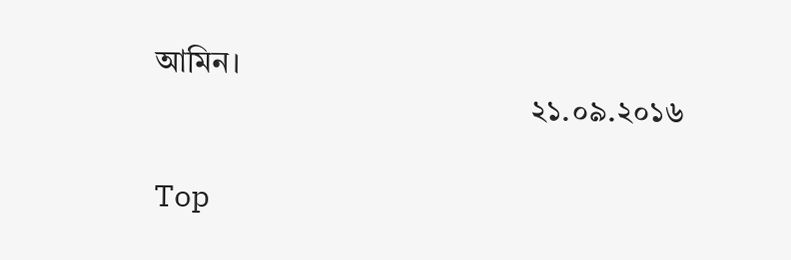আমিন।
                                                ২১.০৯.২০১৬

Top